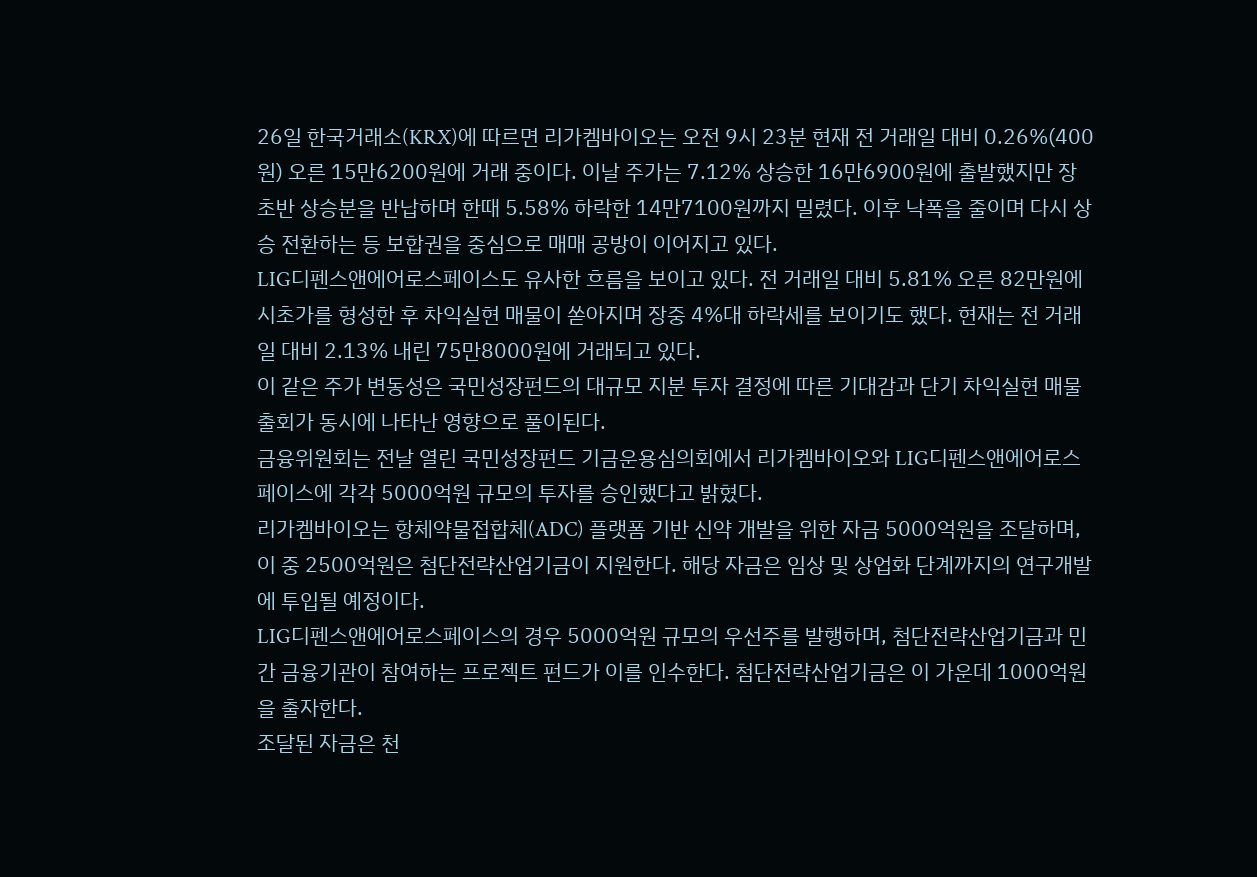26일 한국거래소(KRX)에 따르면 리가켐바이오는 오전 9시 23분 현재 전 거래일 대비 0.26%(400원) 오른 15만6200원에 거래 중이다. 이날 주가는 7.12% 상승한 16만6900원에 출발했지만 장 초반 상승분을 반납하며 한때 5.58% 하락한 14만7100원까지 밀렸다. 이후 낙폭을 줄이며 다시 상승 전환하는 등 보합권을 중심으로 매매 공방이 이어지고 있다.
LIG디펜스앤에어로스페이스도 유사한 흐름을 보이고 있다. 전 거래일 대비 5.81% 오른 82만원에 시초가를 형성한 후 차익실현 매물이 쏟아지며 장중 4%대 하락세를 보이기도 했다. 현재는 전 거래일 대비 2.13% 내린 75만8000원에 거래되고 있다.
이 같은 주가 변동성은 국민성장펀드의 대규모 지분 투자 결정에 따른 기대감과 단기 차익실현 매물 출회가 동시에 나타난 영향으로 풀이된다.
금융위원회는 전날 열린 국민성장펀드 기금운용심의회에서 리가켐바이오와 LIG디펜스앤에어로스페이스에 각각 5000억원 규모의 투자를 승인했다고 밝혔다.
리가켐바이오는 항체약물접합체(ADC) 플랫폼 기반 신약 개발을 위한 자금 5000억원을 조달하며, 이 중 2500억원은 첨단전략산업기금이 지원한다. 해당 자금은 임상 및 상업화 단계까지의 연구개발에 투입될 예정이다.
LIG디펜스앤에어로스페이스의 경우 5000억원 규모의 우선주를 발행하며, 첨단전략산업기금과 민간 금융기관이 참여하는 프로젝트 펀드가 이를 인수한다. 첨단전략산업기금은 이 가운데 1000억원을 출자한다.
조달된 자금은 천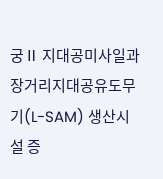궁Ⅱ 지대공미사일과 장거리지대공유도무기(L-SAM) 생산시설 증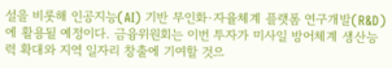설을 비롯해 인공지능(AI) 기반 무인화·자율체계 플랫폼 연구개발(R&D)에 활용될 예정이다. 금융위원회는 이번 투자가 미사일 방어체계 생산능력 확대와 지역 일자리 창출에 기여할 것으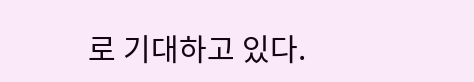로 기대하고 있다.